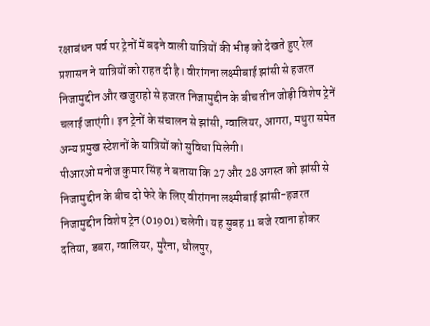रक्षाबंधन पर्व पर ट्रेनों में बढ़ने वाली यात्रियों की भीड़ को देखते हुए रेल प्रशासन ने यात्रियों को राहत दी है। वीरांगना लक्ष्मीबाई झांसी से हजरत निजामुद्दीन और खजुराहो से हजरत निजामुद्दीन के बीच तीन जोड़ी विशेष ट्रेनें चलाई जाएंगी। इन ट्रेनों के संचालन से झांसी, ग्वालियर, आगरा, मथुरा समेत अन्य प्रमुख स्टेशनों के यात्रियों को सुविधा मिलेगी।
पीआरओ मनोज कुमार सिंह ने बताया कि 27 और 28 अगस्त को झांसी से निजामुद्दीन के बीच दो फेरे के लिए वीरांगना लक्ष्मीबाई झांसी-हजरत निजामुद्दीन विशेष ट्रेन (01901) चलेगी। यह सुबह 11 बजे रवाना होकर दतिया, डबरा, ग्वालियर, मुरैना, धौलपुर,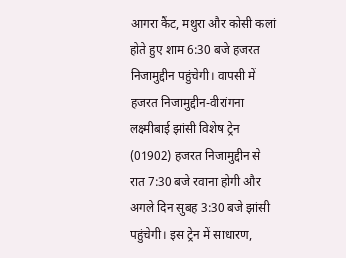आगरा कैंट, मथुरा और कोसी कलां होते हुए शाम 6:30 बजे हजरत निजामुद्दीन पहुंचेगी। वापसी में हजरत निजामुद्दीन-वीरांगना लक्ष्मीबाई झांसी विशेष ट्रेन (01902) हजरत निजामुद्दीन से रात 7:30 बजे रवाना होगी और अगले दिन सुबह 3:30 बजे झांसी पहुंचेगी। इस ट्रेन में साधारण,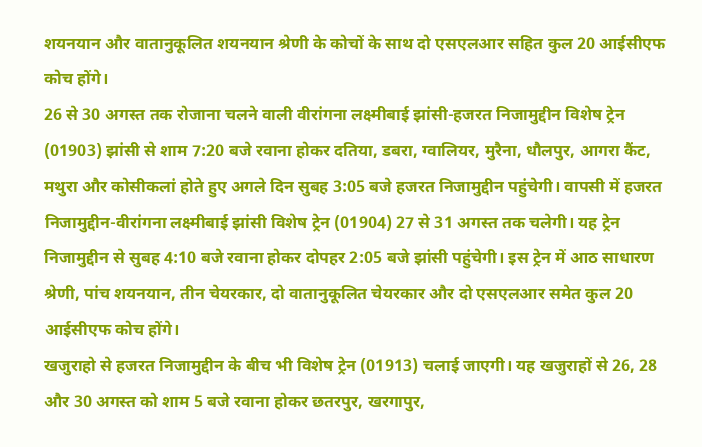शयनयान और वातानुकूलित शयनयान श्रेणी के कोचों के साथ दो एसएलआर सहित कुल 20 आईसीएफ कोच होंगे।
26 से 30 अगस्त तक रोजाना चलने वाली वीरांगना लक्ष्मीबाई झांसी-हजरत निजामुद्दीन विशेष ट्रेन (01903) झांसी से शाम 7:20 बजे रवाना होकर दतिया, डबरा, ग्वालियर, मुरैना, धौलपुर, आगरा कैंट, मथुरा और कोसीकलां होते हुए अगले दिन सुबह 3:05 बजे हजरत निजामुद्दीन पहुंचेगी। वापसी में हजरत निजामुद्दीन-वीरांगना लक्ष्मीबाई झांसी विशेष ट्रेन (01904) 27 से 31 अगस्त तक चलेगी। यह ट्रेन निजामुद्दीन से सुबह 4:10 बजे रवाना होकर दोपहर 2:05 बजे झांसी पहुंचेगी। इस ट्रेन में आठ साधारण श्रेणी, पांच शयनयान, तीन चेयरकार, दो वातानुकूलित चेयरकार और दो एसएलआर समेत कुल 20 आईसीएफ कोच होंगे।
खजुराहो से हजरत निजामुद्दीन के बीच भी विशेष ट्रेन (01913) चलाई जाएगी। यह खजुराहों से 26, 28 और 30 अगस्त को शाम 5 बजे रवाना होकर छतरपुर, खरगापुर,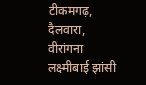टीकमगढ़, दैलवारा, वीरांगना लक्ष्मीबाई झांसी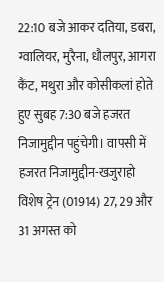22:10 बजे आकर दतिया, डबरा, ग्वालियर, मुरैना, धौलपुर, आगरा कैंट, मथुरा और कोसीकलां होते हुए सुबह 7:30 बजे हजरत निजामुद्दीन पहुंचेगी। वापसी में हजरत निजामुद्दीन-खजुराहो विशेष ट्रेन (01914) 27, 29 और 31 अगस्त को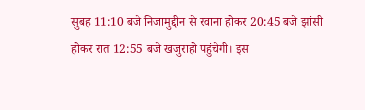सुबह 11:10 बजे निजामुद्दीन से रवाना होकर 20:45 बजे झांसी होकर रात 12:55 बजे खजुराहो पहुंचेगी। इस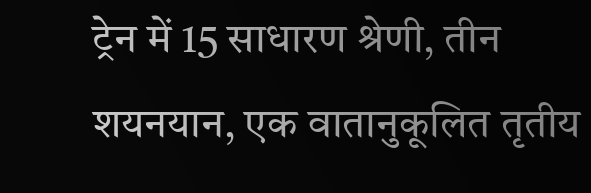ट्रेन में 15 साधारण श्रेणी, तीन शयनयान, एक वातानुकूलित तृतीय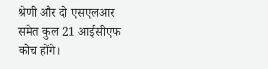श्रेणी और दो एसएलआर समेत कुल 21 आईसीएफ कोच होंगे।